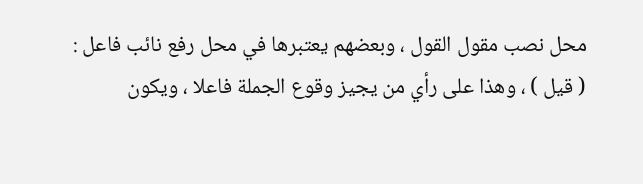محل نصب مقول القول ، وبعضهم يعتبرها في محل رفع نائب فاعل : ( قيل ) ، وهذا على رأي من يجيز وقوع الجملة فاعلا ، ويكون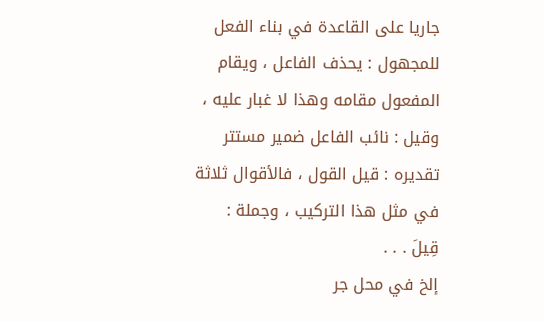جاريا على القاعدة في بناء الفعل للمجهول : يحذف الفاعل ، ويقام المفعول مقامه وهذا لا غبار عليه ، وقيل : نائب الفاعل ضمير مستتر تقديره : قيل القول ، فالأقوال ثلاثة في مثل هذا التركيب ، وجملة :
قِيلَ . . .
إلخ في محل جر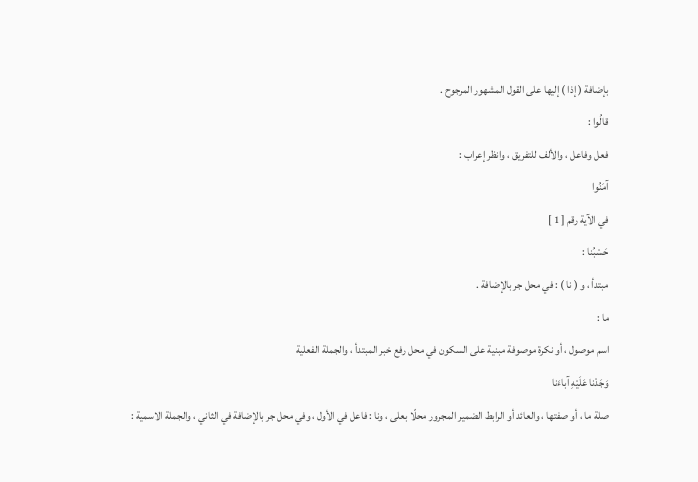بإضافة ( إذا ) إليها على القول المشهور المرجوح .
قالُوا :
فعل وفاعل ، والألف للتفريق ، وانظر إعراب :
آمَنُوا
في الآية رقم [ 1 ]
حَسْبُنا :
مبتدأ ، و ( نا ) : في محل جر بالإضافة .
ما :
اسم موصول ، أو نكرة موصوفة مبنية على السكون في محل رفع خبر المبتدأ ، والجملة الفعلية
وَجَدْنا عَلَيْهِ آباءَنا
صلة ما ، أو صفتها ، والعائد أو الرابط الضمير المجرور محلّا بعلى ، ونا : فاعل في الأول ، وفي محل جر بالإضافة في الثاني ، والجملة الاسمية :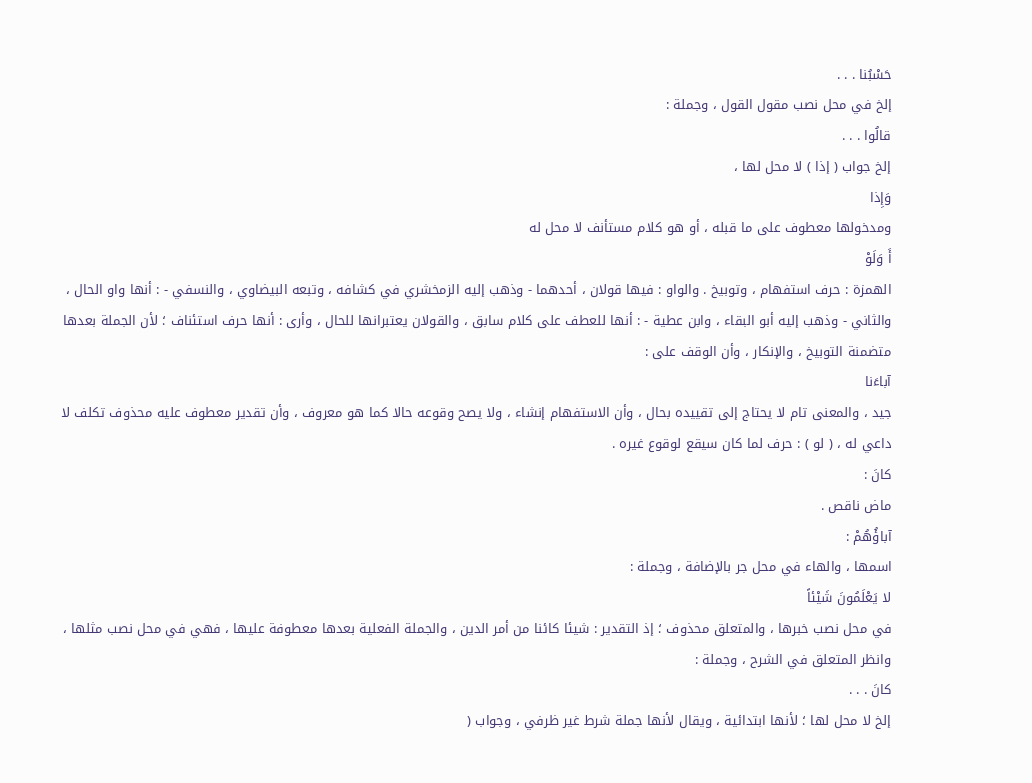حَسْبُنا . . .
إلخ في محل نصب مقول القول ، وجملة :
قالُوا . . .
إلخ جواب ( إذا ) لا محل لها ،
وَإِذا
ومدخولها معطوف على ما قبله ، أو هو كلام مستأنف لا محل له
أَ وَلَوْ
الهمزة : حرف استفهام ، وتوبيخ . والواو : فيها قولان ، أحدهما - وذهب إليه الزمخشري في كشافه ، وتبعه البيضاوي ، والنسفي - : أنها واو الحال ، والثاني - وذهب إليه أبو البقاء ، وابن عطية - : أنها للعطف على كلام سابق ، والقولان يعتبرانها للحال ، وأرى : أنها حرف استئناف ؛ لأن الجملة بعدها متضمنة التوبيخ ، والإنكار ، وأن الوقف على :
آباءَنا
جيد ، والمعنى تام لا يحتاج إلى تقييده بحال ، وأن الاستفهام إنشاء ، ولا يصح وقوعه حالا كما هو معروف ، وأن تقدير معطوف عليه محذوف تكلف لا داعي له ، ( لو ) : حرف لما كان سيقع لوقوع غيره .
كانَ :
ماض ناقص .
آباؤُهُمْ :
اسمها ، والهاء في محل جر بالإضافة ، وجملة :
لا يَعْلَمُونَ شَيْئاً
في محل نصب خبرها ، والمتعلق محذوف ؛ إذ التقدير : شيئا كائنا من أمر الدين ، والجملة الفعلية بعدها معطوفة عليها ، فهي في محل نصب مثلها ، وانظر المتعلق في الشرح ، وجملة :
كانَ . . .
إلخ لا محل لها ؛ لأنها ابتدائية ، ويقال لأنها جملة شرط غير ظرفي ، وجواب (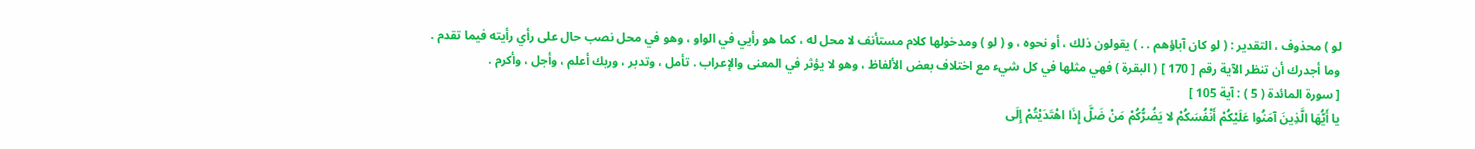لو ) محذوف ، التقدير : ( لو كان آباؤهم . . ) يقولون ذلك ، أو نحوه ، و ( لو ) ومدخولها كلام مستأنف لا محل له ، كما هو رأيي في الواو ، وهو في محل نصب حال على رأي رأيته فيما تقدم .
وما أجدرك أن تنظر الآية رقم [ 170 ] ( البقرة ) فهي مثلها في كل شيء مع اختلاف بعض الألفاظ ، وهو لا يؤثر في المعنى والإعراب . تأمل ، وتدبر ، وربك أعلم ، وأجل ، وأكرم .
[ سورة المائدة ( 5 ) : آية 105 ]
يا أَيُّهَا الَّذِينَ آمَنُوا عَلَيْكُمْ أَنْفُسَكُمْ لا يَضُرُّكُمْ مَنْ ضَلَّ إِذَا اهْتَدَيْتُمْ إِلَى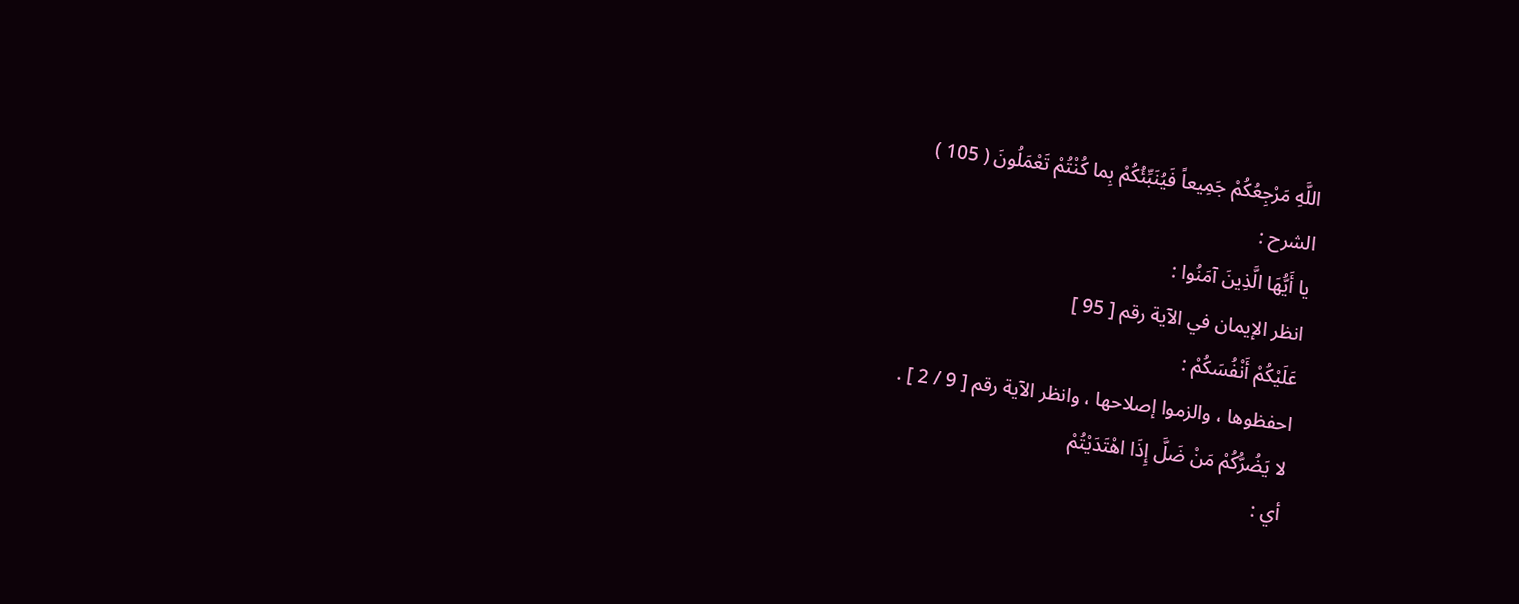اللَّهِ مَرْجِعُكُمْ جَمِيعاً فَيُنَبِّئُكُمْ بِما كُنْتُمْ تَعْمَلُونَ ( 105 )
الشرح :
يا أَيُّهَا الَّذِينَ آمَنُوا :
انظر الإيمان في الآية رقم [ 95 ]
عَلَيْكُمْ أَنْفُسَكُمْ :
احفظوها ، والزموا إصلاحها ، وانظر الآية رقم [ 9 / 2 ] .
لا يَضُرُّكُمْ مَنْ ضَلَّ إِذَا اهْتَدَيْتُمْ
أي :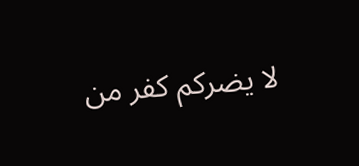لا يضركم كفر من